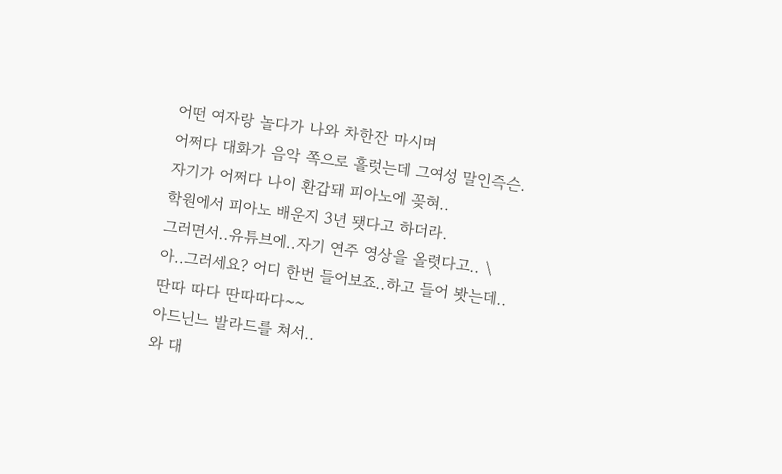어떤 여자랑 놀다가 나와 차한잔 마시며
어쩌다 대화가 음악 쪽으로 흘럿는데 그여성 말인즉슨.
자기가 어쩌다 나이 환갑돼 피아노에 꽂혀..
학원에서 피아노 배운지 3년 됏다고 하더라.
그러면서..유튜브에..자기 연주 영상을 올렷다고.. \
아..그러세요? 어디 한번 들어보죠..하고 들어 봣는데..
딴따 따다 딴따따다~~
아드닌느 발라드를 쳐서..
와 대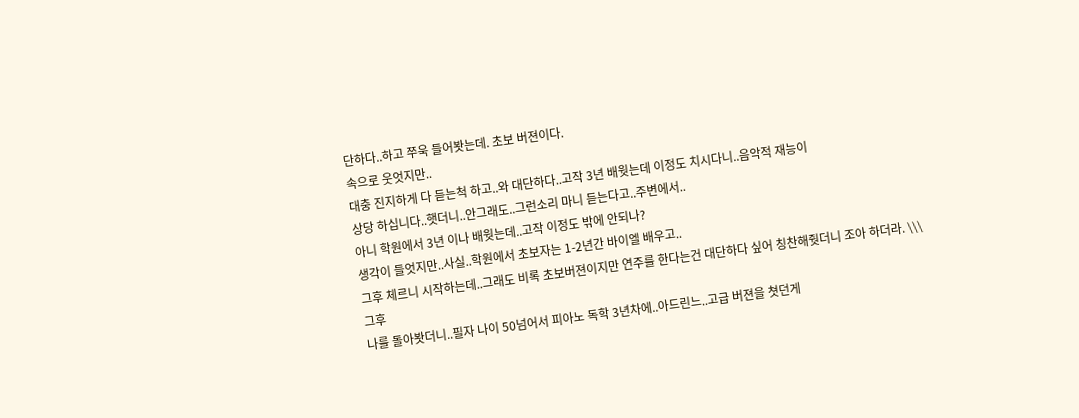단하다..하고 쭈욱 들어봣는데. 초보 버젼이다.
속으로 웃엇지만..
대충 진지하게 다 듣는척 하고..와 대단하다..고작 3년 배웟는데 이정도 치시다니..음악적 재능이
상당 하십니다..햇더니..안그래도..그런소리 마니 듣는다고..주변에서..
아니 학원에서 3년 이나 배웟는데..고작 이정도 밖에 안되나?
생각이 들엇지만..사실..학원에서 초보자는 1-2년간 바이엘 배우고..
그후 체르니 시작하는데..그래도 비록 초보버젼이지만 연주를 한다는건 대단하다 싶어 칭찬해줫더니 조아 하더라. \\\
그후
나를 돌아봣더니..필자 나이 50넘어서 피아노 독학 3년차에..아드린느..고급 버젼을 쳣던게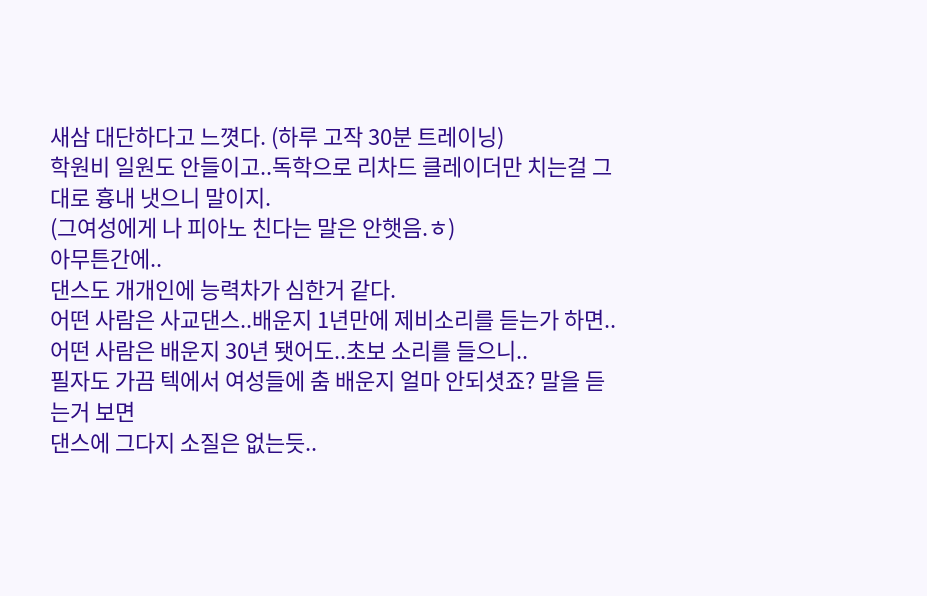새삼 대단하다고 느꼇다. (하루 고작 30분 트레이닝)
학원비 일원도 안들이고..독학으로 리차드 클레이더만 치는걸 그대로 흉내 냇으니 말이지.
(그여성에게 나 피아노 친다는 말은 안햇음.ㅎ)
아무튼간에..
댄스도 개개인에 능력차가 심한거 같다.
어떤 사람은 사교댄스..배운지 1년만에 제비소리를 듣는가 하면..
어떤 사람은 배운지 30년 됏어도..초보 소리를 들으니..
필자도 가끔 텍에서 여성들에 춤 배운지 얼마 안되셧죠? 말을 듣는거 보면
댄스에 그다지 소질은 없는듯..